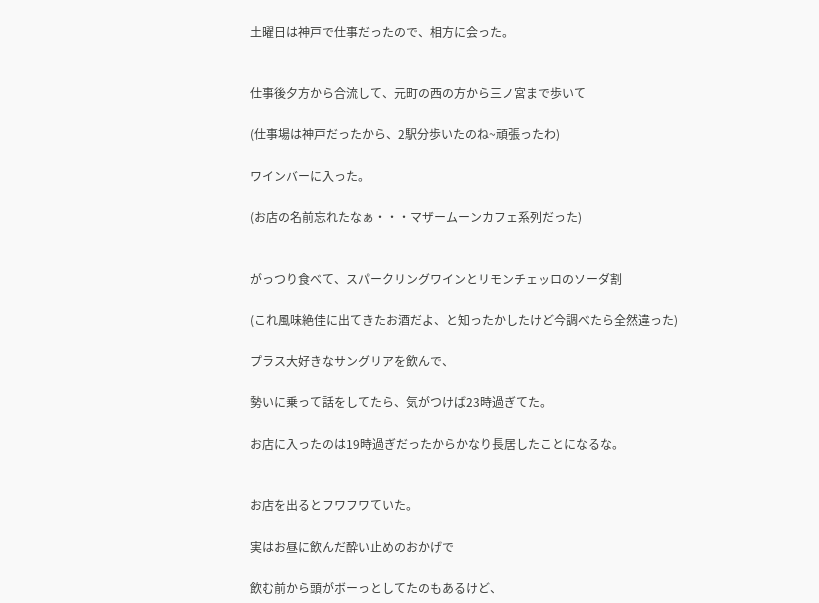土曜日は神戸で仕事だったので、相方に会った。


仕事後夕方から合流して、元町の西の方から三ノ宮まで歩いて

(仕事場は神戸だったから、2駅分歩いたのね~頑張ったわ)

ワインバーに入った。

(お店の名前忘れたなぁ・・・マザームーンカフェ系列だった)


がっつり食べて、スパークリングワインとリモンチェッロのソーダ割

(これ風味絶佳に出てきたお酒だよ、と知ったかしたけど今調べたら全然違った)

プラス大好きなサングリアを飲んで、

勢いに乗って話をしてたら、気がつけば23時過ぎてた。

お店に入ったのは19時過ぎだったからかなり長居したことになるな。


お店を出るとフワフワていた。

実はお昼に飲んだ酔い止めのおかげで

飲む前から頭がボーっとしてたのもあるけど、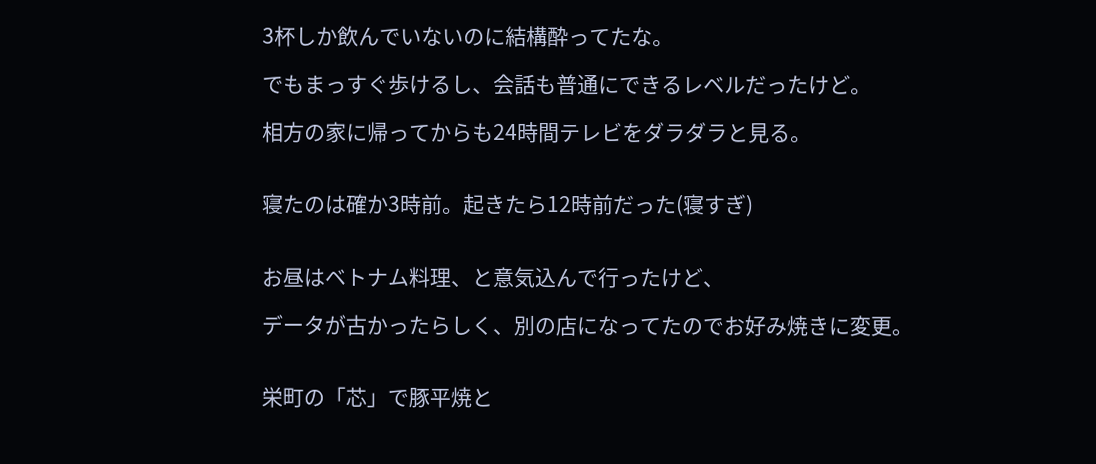3杯しか飲んでいないのに結構酔ってたな。

でもまっすぐ歩けるし、会話も普通にできるレベルだったけど。

相方の家に帰ってからも24時間テレビをダラダラと見る。


寝たのは確か3時前。起きたら12時前だった(寝すぎ)


お昼はベトナム料理、と意気込んで行ったけど、

データが古かったらしく、別の店になってたのでお好み焼きに変更。


栄町の「芯」で豚平焼と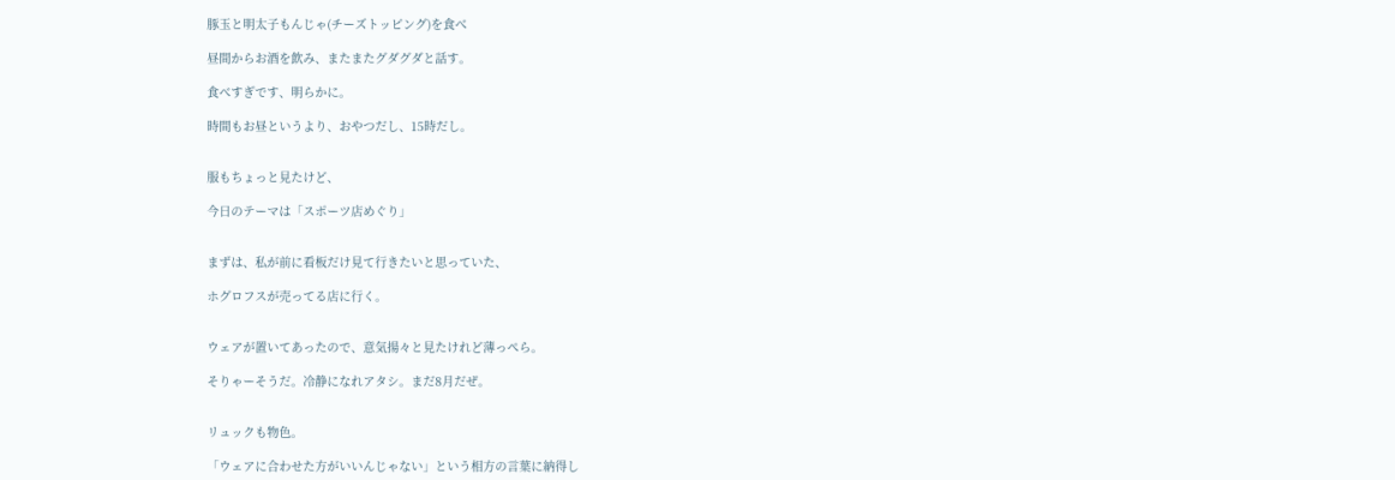豚玉と明太子もんじゃ(チーズトッピング)を食べ

昼間からお酒を飲み、またまたグダグダと話す。

食べすぎです、明らかに。

時間もお昼というより、おやつだし、15時だし。


服もちょっと見たけど、

今日のテーマは「スポーツ店めぐり」


まずは、私が前に看板だけ見て行きたいと思っていた、

ホグロフスが売ってる店に行く。


ウェアが置いてあったので、意気揚々と見たけれど薄っぺら。

そりゃーそうだ。冷静になれアタシ。まだ8月だぜ。


リュックも物色。

「ウェアに合わせた方がいいんじゃない」という相方の言葉に納得し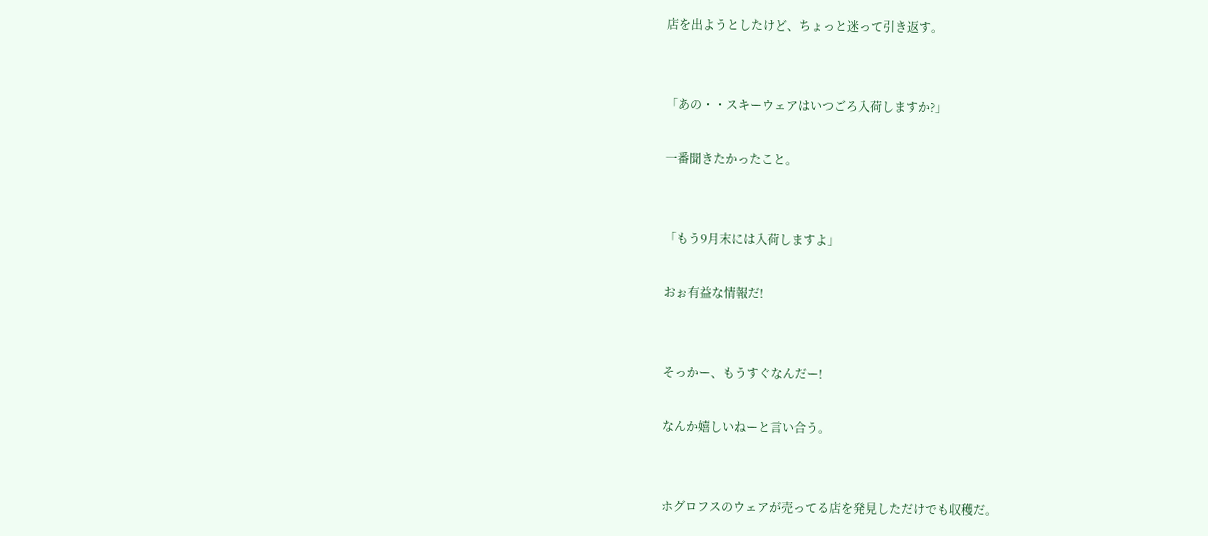店を出ようとしたけど、ちょっと迷って引き返す。


「あの・・スキーウェアはいつごろ入荷しますか?」

一番聞きたかったこと。


「もう9月末には入荷しますよ」

おぉ有益な情報だ!


そっかー、もうすぐなんだー!

なんか嬉しいねーと言い合う。


ホグロフスのウェアが売ってる店を発見しただけでも収穫だ。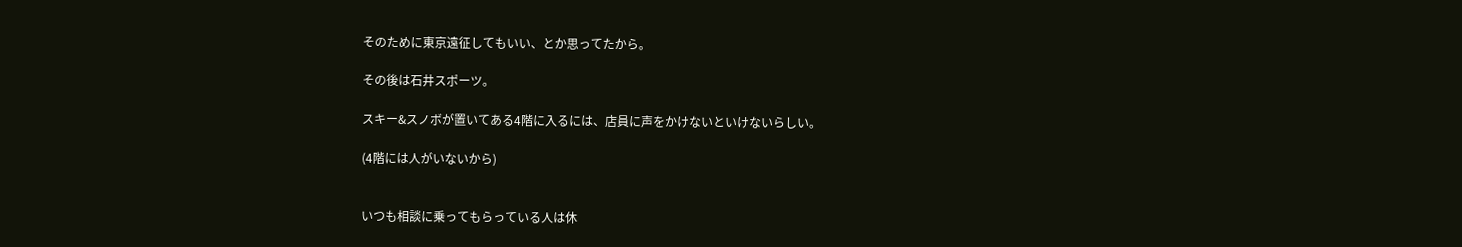そのために東京遠征してもいい、とか思ってたから。

その後は石井スポーツ。

スキー&スノボが置いてある4階に入るには、店員に声をかけないといけないらしい。

(4階には人がいないから)


いつも相談に乗ってもらっている人は休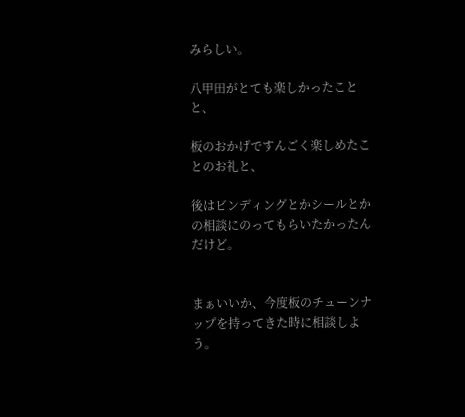みらしい。

八甲田がとても楽しかったことと、

板のおかげですんごく楽しめたことのお礼と、

後はビンディングとかシールとかの相談にのってもらいたかったんだけど。


まぁいいか、今度板のチューンナップを持ってきた時に相談しよう。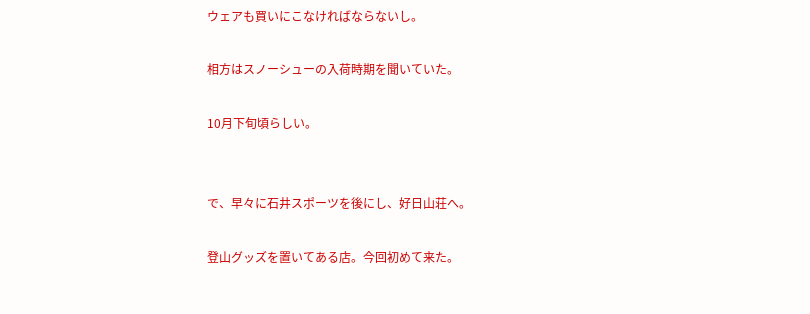ウェアも買いにこなければならないし。

相方はスノーシューの入荷時期を聞いていた。

10月下旬頃らしい。


で、早々に石井スポーツを後にし、好日山荘へ。

登山グッズを置いてある店。今回初めて来た。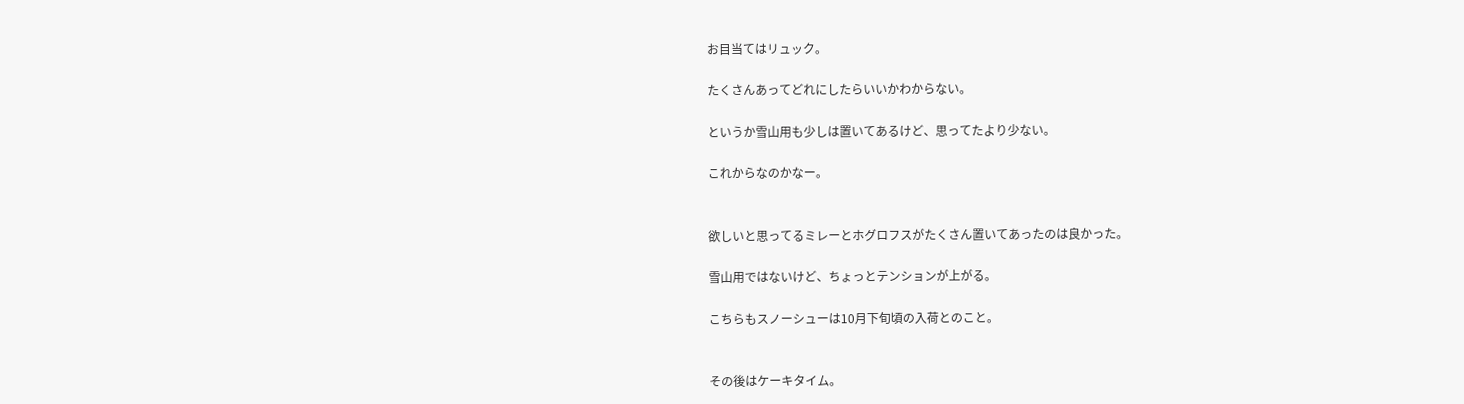お目当てはリュック。

たくさんあってどれにしたらいいかわからない。

というか雪山用も少しは置いてあるけど、思ってたより少ない。

これからなのかなー。


欲しいと思ってるミレーとホグロフスがたくさん置いてあったのは良かった。

雪山用ではないけど、ちょっとテンションが上がる。

こちらもスノーシューは10月下旬頃の入荷とのこと。


その後はケーキタイム。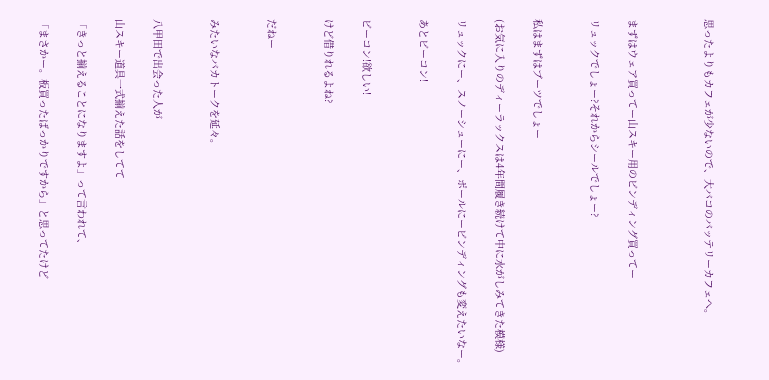思ったよりもカフェが少ないので、大バコのバッテリーカフェへ。



まずはウェア買ってー山スキー用のビンディング買ってー

リュックでしょー?それからシールでしょー?


私はまずはブーツでしょー

(お気に入りのディーラックスは4年間履き続けて中に水がしみてきた模様)

リュックにー、スノーシューにー、ポールにービンディングも変えたいなー。

あとビーコン!


ビーコン!欲しい!

けど借りれるよね?


だねー


みたいなバカトークを延々。


八甲田で出会った人が

山スキー道具一式揃えた話をしてて

「きっと揃えることになりますよ」って言われて、

「まさかー。板買ったばっかりですから」と思ってたけど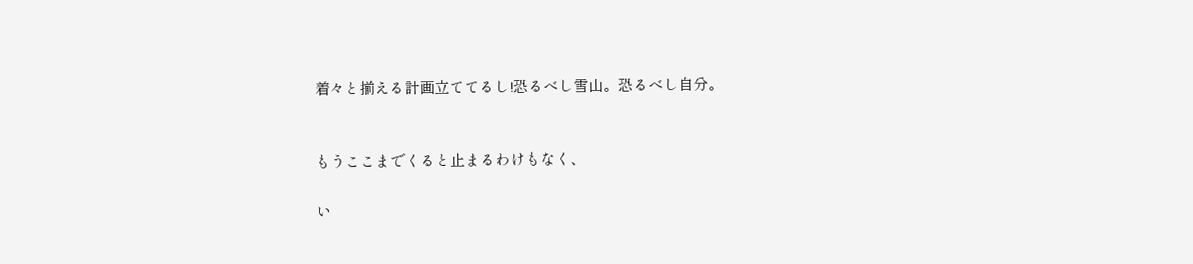着々と揃える計画立ててるし!恐るべし雪山。恐るべし自分。


もうここまでくると止まるわけもなく、

い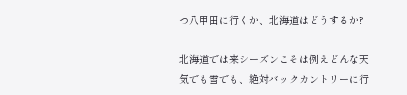つ八甲田に行くか、北海道はどうするか?

北海道では来シーズンこそは例えどんな天気でも雪でも、絶対バックカントリーに行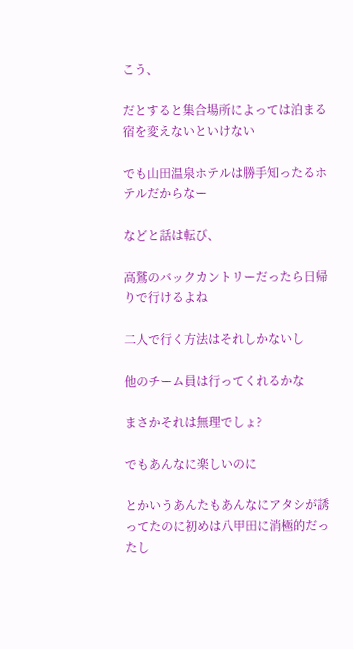こう、

だとすると集合場所によっては泊まる宿を変えないといけない

でも山田温泉ホテルは勝手知ったるホテルだからなー

などと話は転び、

高鷲のバックカントリーだったら日帰りで行けるよね

二人で行く方法はそれしかないし

他のチーム員は行ってくれるかな

まさかそれは無理でしょ?

でもあんなに楽しいのに

とかいうあんたもあんなにアタシが誘ってたのに初めは八甲田に消極的だったし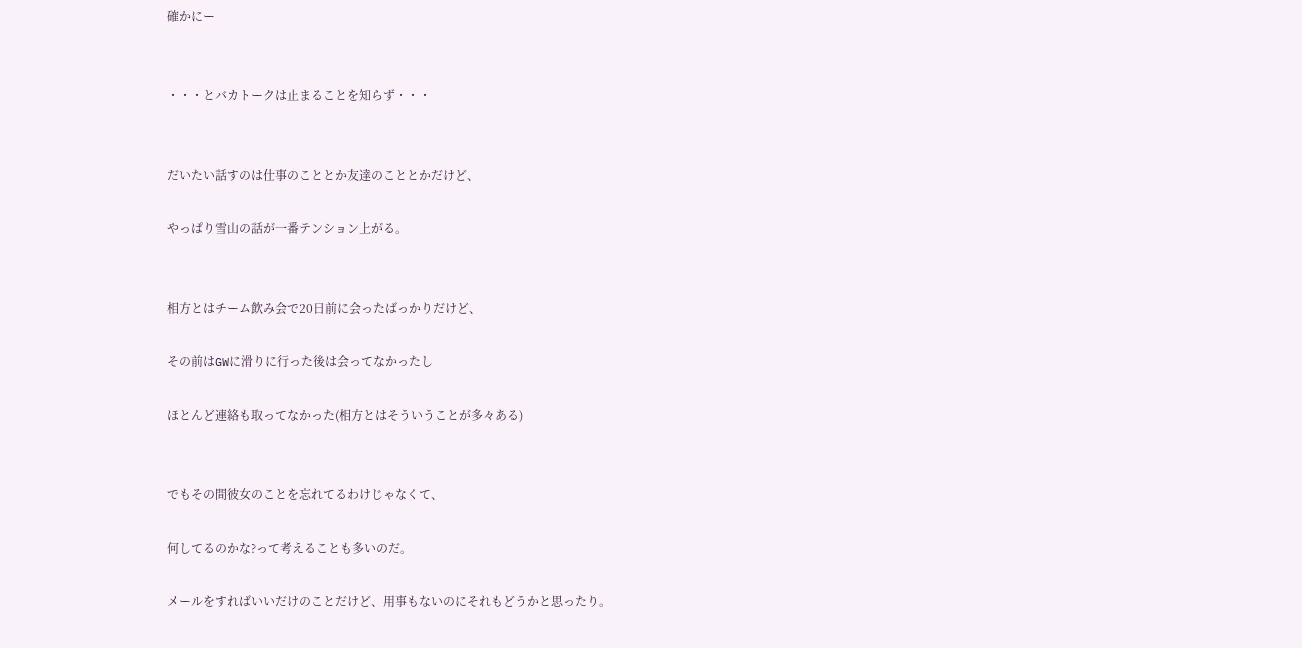確かにー


・・・とバカトークは止まることを知らず・・・


だいたい話すのは仕事のこととか友達のこととかだけど、

やっぱり雪山の話が一番テンション上がる。


相方とはチーム飲み会で20日前に会ったばっかりだけど、

その前はGWに滑りに行った後は会ってなかったし

ほとんど連絡も取ってなかった(相方とはそういうことが多々ある)


でもその間彼女のことを忘れてるわけじゃなくて、

何してるのかな?って考えることも多いのだ。

メールをすればいいだけのことだけど、用事もないのにそれもどうかと思ったり。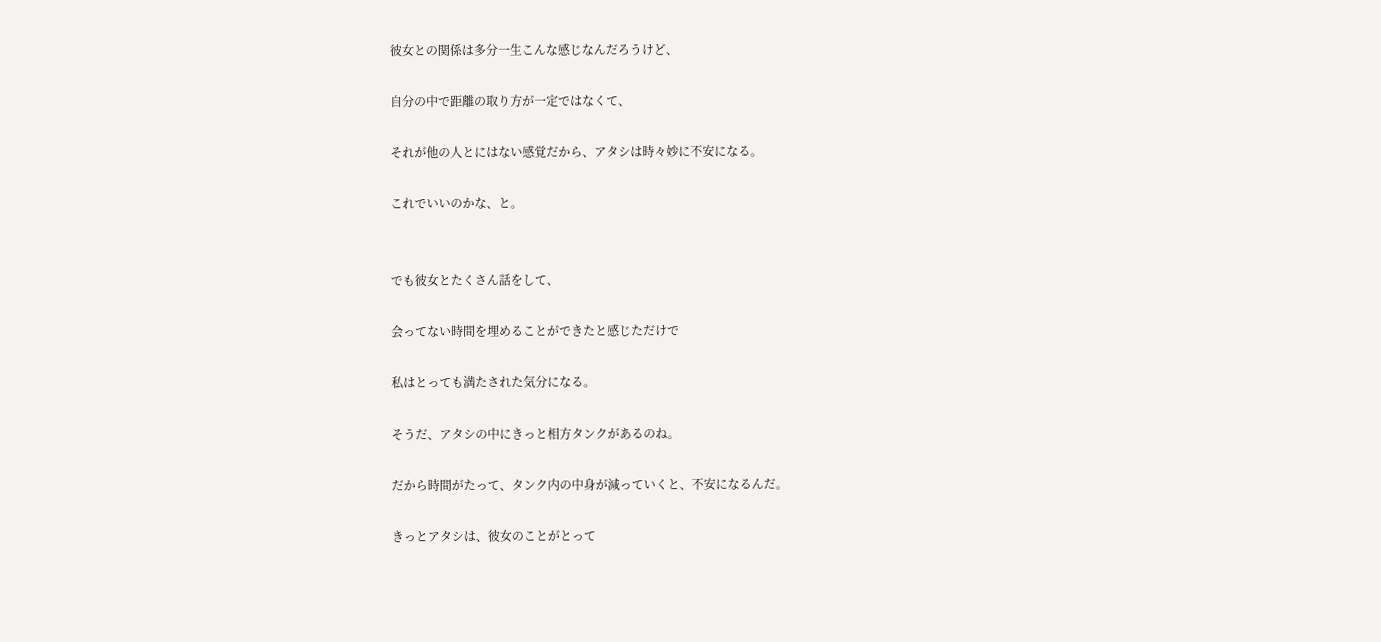彼女との関係は多分一生こんな感じなんだろうけど、

自分の中で距離の取り方が一定ではなくて、

それが他の人とにはない感覚だから、アタシは時々妙に不安になる。

これでいいのかな、と。


でも彼女とたくさん話をして、

会ってない時間を埋めることができたと感じただけで

私はとっても満たされた気分になる。

そうだ、アタシの中にきっと相方タンクがあるのね。

だから時間がたって、タンク内の中身が減っていくと、不安になるんだ。

きっとアタシは、彼女のことがとって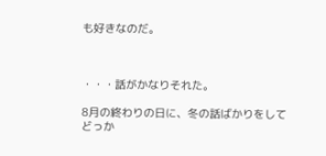も好きなのだ。



・・・話がかなりそれた。

8月の終わりの日に、冬の話ばかりをして
どっか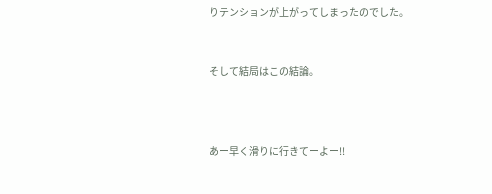りテンションが上がってしまったのでした。


そして結局はこの結論。



あー早く滑りに行きてーよー!!